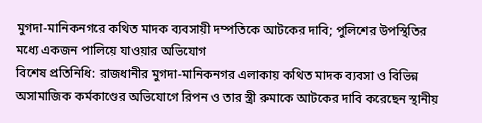মুগদা-মানিকনগরে কথিত মাদক ব্যবসায়ী দম্পতিকে আটকের দাবি; পুলিশের উপস্থিতির মধ্যে একজন পালিয়ে যাওয়ার অভিযোগ
বিশেষ প্রতিনিধি: রাজধানীর মুগদা-মানিকনগর এলাকায় কথিত মাদক ব্যবসা ও বিভিন্ন অসামাজিক কর্মকাণ্ডের অভিযোগে রিপন ও তার স্ত্রী রুমাকে আটকের দাবি করেছেন স্থানীয়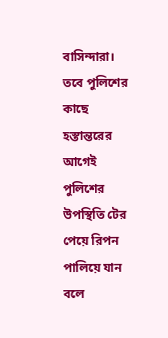বাসিন্দারা। তবে পুলিশের কাছে হস্তান্তরের আগেই পুলিশের উপস্থিতি টের পেয়ে রিপন পালিয়ে যান বলে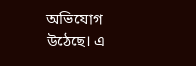অভিযোগ উঠেছে। এ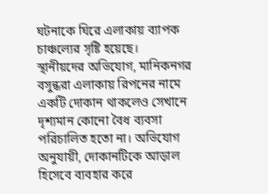ঘটনাকে ঘিরে এলাকায় ব্যাপক চাঞ্চল্যের সৃষ্টি হয়েছে।
স্থানীয়দের অভিযোগ, মানিকনগর বসুন্ধরা এলাকায় রিপনের নামে একটি দোকান থাকলেও সেখানে দৃশ্যমান কোনো বৈধ ব্যবসা পরিচালিত হতো না। অভিযোগ অনুযায়ী, দোকানটিকে আড়াল হিসেবে ব্যবহার করে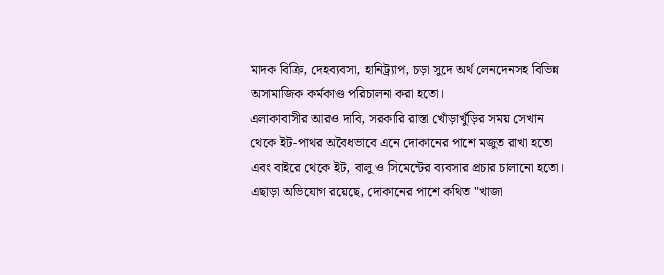মাদক বিক্রি, দেহব্যবসা, হানিট্র্যাপ, চড়া সুদে অর্থ লেনদেনসহ বিভিন্ন অসামাজিক কর্মকাণ্ড পরিচালনা করা হতো।
এলাকাবাসীর আরও দাবি, সরকারি রাস্তা খোঁড়াখুঁড়ির সময় সেখান থেকে ইট-পাথর অবৈধভাবে এনে দোকানের পাশে মজুত রাখা হতো এবং বাইরে থেকে ইট, বালু ও সিমেন্টের ব্যবসার প্রচার চালানো হতো।
এছাড়া অভিযোগ রয়েছে, দোকানের পাশে কথিত "খাজা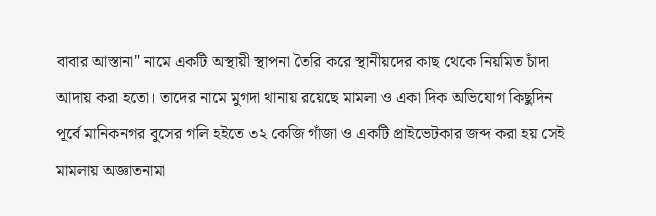বাবার আস্তানা" নামে একটি অস্থায়ী স্থাপনা তৈরি করে স্থানীয়দের কাছ থেকে নিয়মিত চাঁদা আদায় করা হতো। তাদের নামে মুগদা থানায় রয়েছে মামলা ও একা দিক অভিযোগ কিছুদিন পূর্বে মানিকনগর বুসের গলি হইতে ৩২ কেজি গাঁজা ও একটি প্রাইভেটকার জব্দ করা হয় সেই মামলায় অজ্ঞাতনামা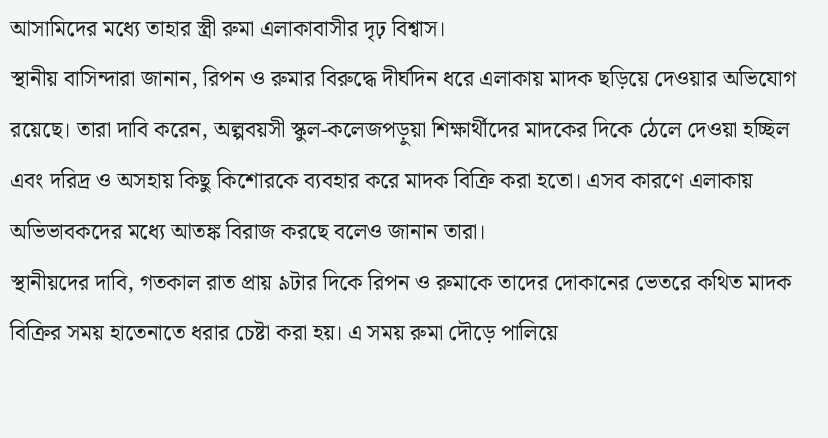আসামিদের মধ্যে তাহার স্ত্রী রুমা এলাকাবাসীর দৃঢ় বিশ্বাস।
স্থানীয় বাসিন্দারা জানান, রিপন ও রুমার বিরুদ্ধে দীর্ঘদিন ধরে এলাকায় মাদক ছড়িয়ে দেওয়ার অভিযোগ রয়েছে। তারা দাবি করেন, অল্পবয়সী স্কুল-কলেজপড়ুয়া শিক্ষার্থীদের মাদকের দিকে ঠেলে দেওয়া হচ্ছিল এবং দরিদ্র ও অসহায় কিছু কিশোরকে ব্যবহার করে মাদক বিক্রি করা হতো। এসব কারণে এলাকায় অভিভাবকদের মধ্যে আতঙ্ক বিরাজ করছে বলেও জানান তারা।
স্থানীয়দের দাবি, গতকাল রাত প্রায় ৯টার দিকে রিপন ও রুমাকে তাদের দোকানের ভেতরে কথিত মাদক বিক্রির সময় হাতেনাতে ধরার চেষ্টা করা হয়। এ সময় রুমা দৌড়ে পালিয়ে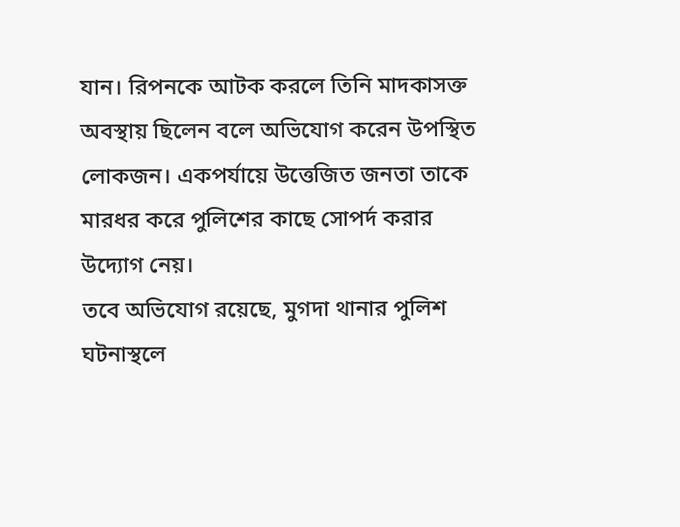যান। রিপনকে আটক করলে তিনি মাদকাসক্ত অবস্থায় ছিলেন বলে অভিযোগ করেন উপস্থিত লোকজন। একপর্যায়ে উত্তেজিত জনতা তাকে মারধর করে পুলিশের কাছে সোপর্দ করার উদ্যোগ নেয়।
তবে অভিযোগ রয়েছে, মুগদা থানার পুলিশ ঘটনাস্থলে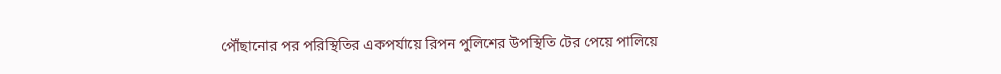পৌঁছানোর পর পরিস্থিতির একপর্যায়ে রিপন পুলিশের উপস্থিতি টের পেয়ে পালিয়ে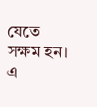যেতে সক্ষম হন।
এ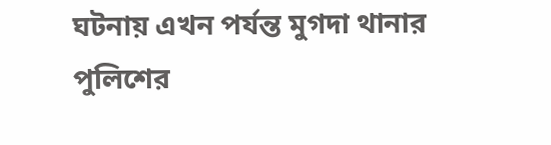ঘটনায় এখন পর্যন্ত মুগদা থানার পুলিশের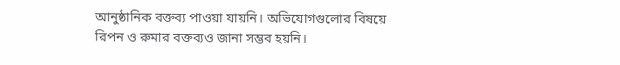আনুষ্ঠানিক বক্তব্য পাওয়া যায়নি। অভিযোগগুলোর বিষয়ে রিপন ও রুমার বক্তব্যও জানা সম্ভব হয়নি।